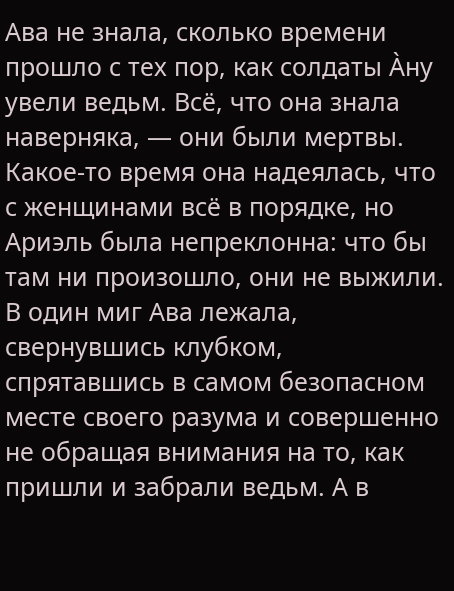Ава не знала, сколько времени прошло с тех пор, как солдаты А̀ну увели ведьм. Всё, что она знала наверняка, — они были мертвы. Какое-то время она надеялась, что с женщинами всё в порядке, но Ариэль была непреклонна: что бы там ни произошло, они не выжили. В один миг Ава лежала, свернувшись клубком, спрятавшись в самом безопасном месте своего разума и совершенно не обращая внимания на то, как пришли и забрали ведьм. А в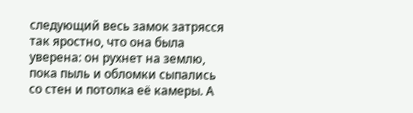следующий весь замок затрясся так яростно, что она была уверена: он рухнет на землю, пока пыль и обломки сыпались со стен и потолка её камеры. А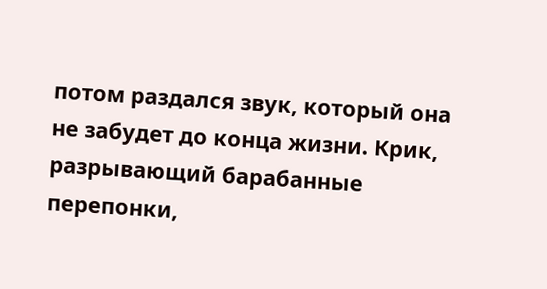потом раздался звук, который она не забудет до конца жизни. Крик, разрывающий барабанные перепонки,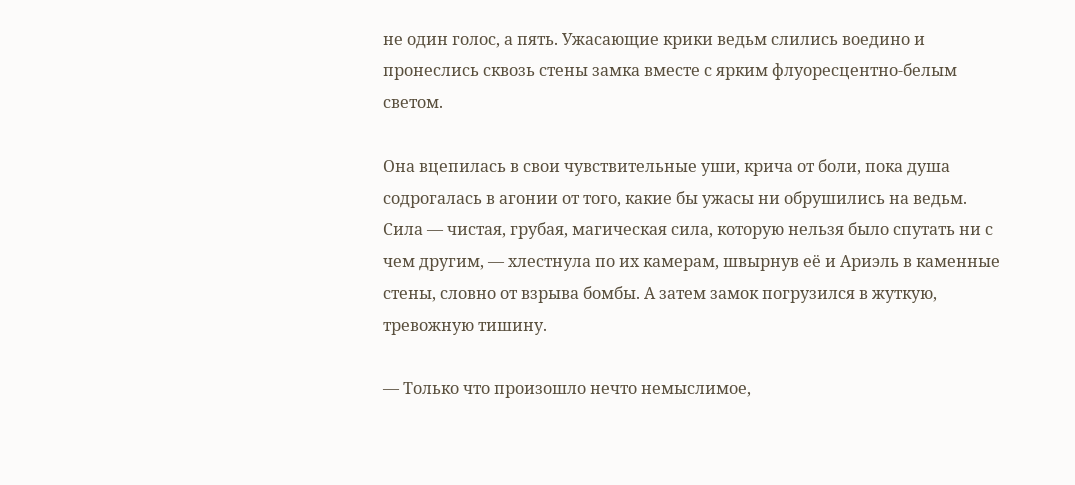не один голос, а пять. Ужасающие крики ведьм слились воедино и пронеслись сквозь стены замка вместе с ярким флуоресцентно-белым светом.

Она вцепилась в свои чувствительные уши, крича от боли, пока душа содрогалась в агонии от того, какие бы ужасы ни обрушились на ведьм. Сила — чистая, грубая, магическая сила, которую нельзя было спутать ни с чем другим, — хлестнула по их камерам, швырнув её и Ариэль в каменные стены, словно от взрыва бомбы. А затем замок погрузился в жуткую, тревожную тишину.

— Только что произошло нечто немыслимое,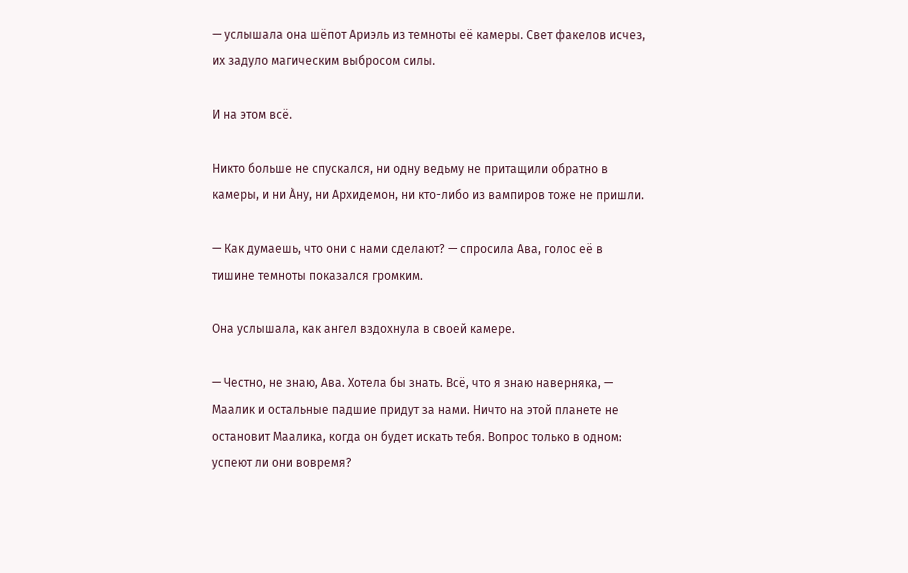— услышала она шёпот Ариэль из темноты её камеры. Свет факелов исчез, их задуло магическим выбросом силы.

И на этом всё.

Никто больше не спускался, ни одну ведьму не притащили обратно в камеры, и ни А̀ну, ни Архидемон, ни кто-либо из вампиров тоже не пришли.

— Как думаешь, что они с нами сделают? — спросила Ава, голос её в тишине темноты показался громким.

Она услышала, как ангел вздохнула в своей камере.

— Честно, не знаю, Ава. Хотела бы знать. Всё, что я знаю наверняка, — Маалик и остальные падшие придут за нами. Ничто на этой планете не остановит Маалика, когда он будет искать тебя. Вопрос только в одном: успеют ли они вовремя?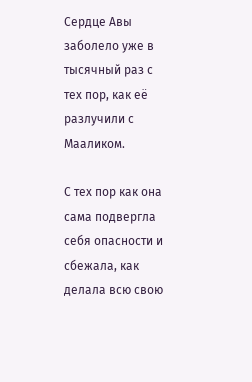Сердце Авы заболело уже в тысячный раз с тех пор, как её разлучили с Мааликом.

С тех пор как она сама подвергла себя опасности и сбежала, как делала всю свою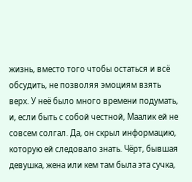жизнь, вместо того чтобы остаться и всё обсудить, не позволяя эмоциям взять верх. У неё было много времени подумать, и, если быть с собой честной, Маалик ей не совсем солгал. Да, он скрыл информацию, которую ей следовало знать. Чёрт, бывшая девушка, жена или кем там была эта сучка,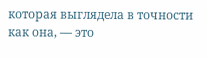которая выглядела в точности как она, — это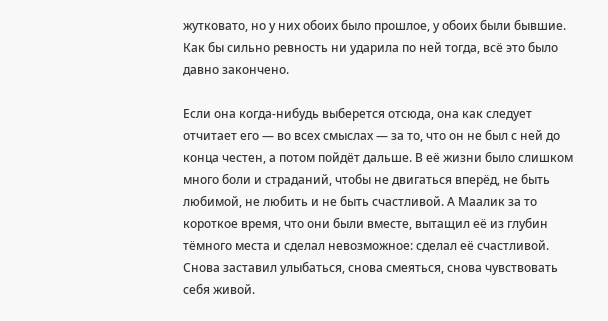жутковато, но у них обоих было прошлое, у обоих были бывшие. Как бы сильно ревность ни ударила по ней тогда, всё это было давно закончено.

Если она когда-нибудь выберется отсюда, она как следует отчитает его — во всех смыслах — за то, что он не был с ней до конца честен, а потом пойдёт дальше. В её жизни было слишком много боли и страданий, чтобы не двигаться вперёд, не быть любимой, не любить и не быть счастливой. А Маалик за то короткое время, что они были вместе, вытащил её из глубин тёмного места и сделал невозможное: сделал её счастливой. Снова заставил улыбаться, снова смеяться, снова чувствовать себя живой.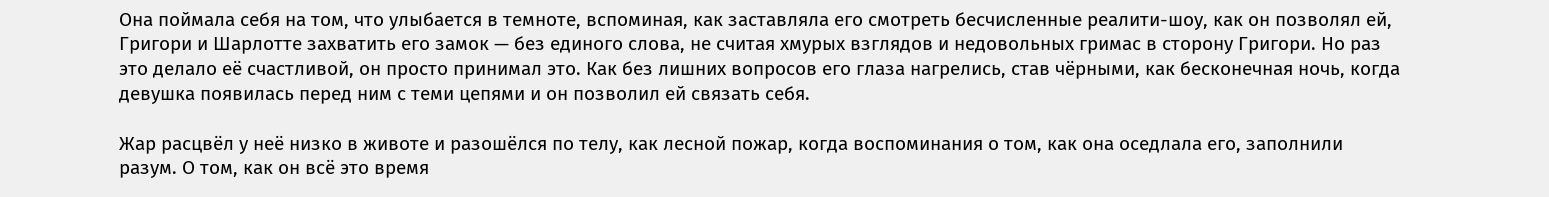Она поймала себя на том, что улыбается в темноте, вспоминая, как заставляла его смотреть бесчисленные реалити-шоу, как он позволял ей, Григори и Шарлотте захватить его замок — без единого слова, не считая хмурых взглядов и недовольных гримас в сторону Григори. Но раз это делало её счастливой, он просто принимал это. Как без лишних вопросов его глаза нагрелись, став чёрными, как бесконечная ночь, когда девушка появилась перед ним с теми цепями и он позволил ей связать себя.

Жар расцвёл у неё низко в животе и разошёлся по телу, как лесной пожар, когда воспоминания о том, как она оседлала его, заполнили разум. О том, как он всё это время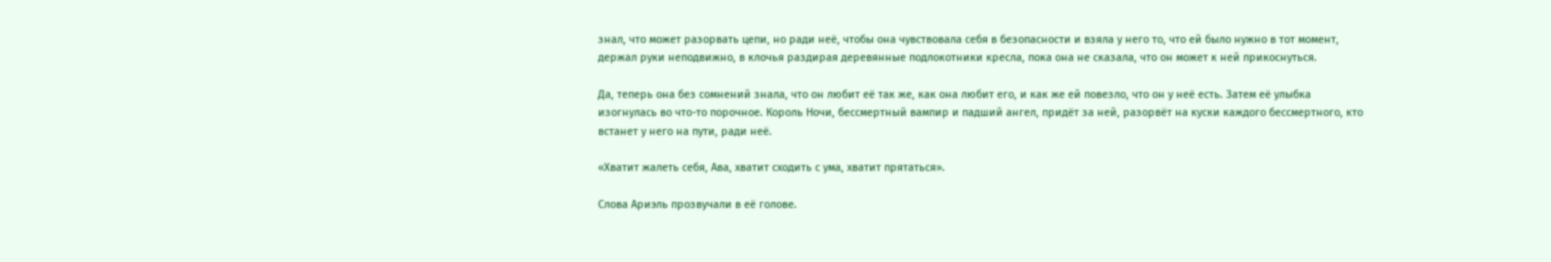знал, что может разорвать цепи, но ради неё, чтобы она чувствовала себя в безопасности и взяла у него то, что ей было нужно в тот момент, держал руки неподвижно, в клочья раздирая деревянные подлокотники кресла, пока она не сказала, что он может к ней прикоснуться.

Да, теперь она без сомнений знала, что он любит её так же, как она любит его, и как же ей повезло, что он у неё есть. Затем её улыбка изогнулась во что-то порочное. Король Ночи, бессмертный вампир и падший ангел, придёт за ней, разорвёт на куски каждого бессмертного, кто встанет у него на пути, ради неё.

«Хватит жалеть себя, Ава, хватит сходить с ума, хватит прятаться».

Слова Ариэль прозвучали в её голове.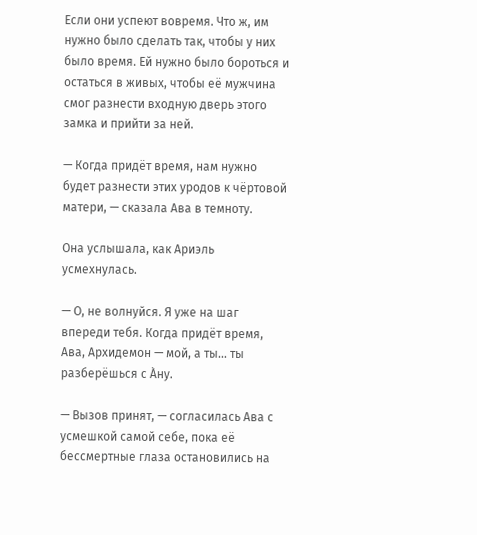Если они успеют вовремя. Что ж, им нужно было сделать так, чтобы у них было время. Ей нужно было бороться и остаться в живых, чтобы её мужчина смог разнести входную дверь этого замка и прийти за ней.

— Когда придёт время, нам нужно будет разнести этих уродов к чёртовой матери, — сказала Ава в темноту.

Она услышала, как Ариэль усмехнулась.

— О, не волнуйся. Я уже на шаг впереди тебя. Когда придёт время, Ава, Архидемон — мой, а ты… ты разберёшься с А̀ну.

— Вызов принят, — согласилась Ава с усмешкой самой себе, пока её бессмертные глаза остановились на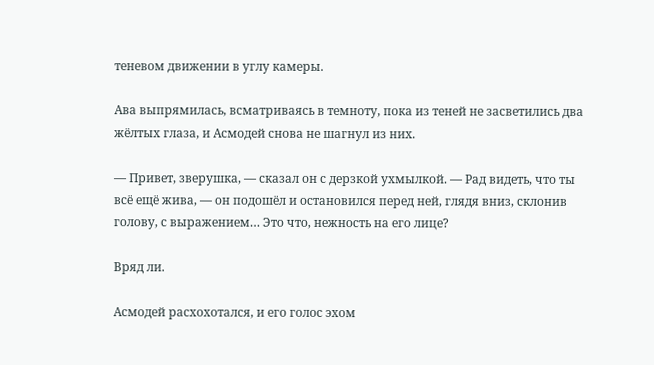теневом движении в углу камеры.

Ава выпрямилась, всматриваясь в темноту, пока из теней не засветились два жёлтых глаза, и Асмодей снова не шагнул из них.

— Привет, зверушка, — сказал он с дерзкой ухмылкой. — Рад видеть, что ты всё ещё жива, — он подошёл и остановился перед ней, глядя вниз, склонив голову, с выражением… Это что, нежность на его лице?

Вряд ли.

Асмодей расхохотался, и его голос эхом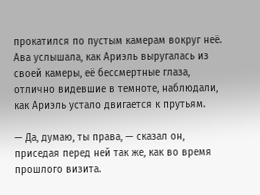прокатился по пустым камерам вокруг неё. Ава услышала, как Ариэль выругалась из своей камеры, её бессмертные глаза, отлично видевшие в темноте, наблюдали, как Ариэль устало двигается к прутьям.

— Да, думаю, ты права, — сказал он, приседая перед ней так же, как во время прошлого визита.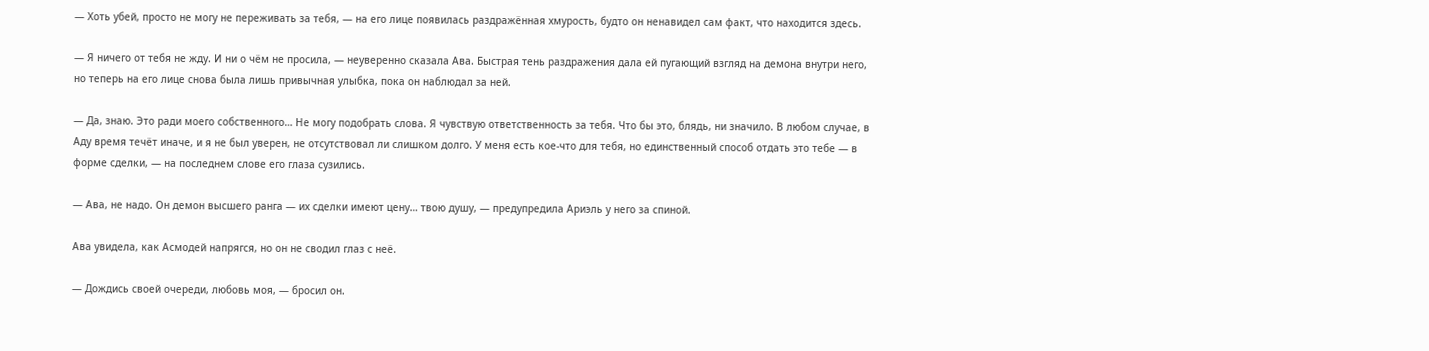— Хоть убей, просто не могу не переживать за тебя, — на его лице появилась раздражённая хмурость, будто он ненавидел сам факт, что находится здесь.

— Я ничего от тебя не жду. И ни о чём не просила, — неуверенно сказала Ава. Быстрая тень раздражения дала ей пугающий взгляд на демона внутри него, но теперь на его лице снова была лишь привычная улыбка, пока он наблюдал за ней.

— Да, знаю. Это ради моего собственного… Не могу подобрать слова. Я чувствую ответственность за тебя. Что бы это, блядь, ни значило. В любом случае, в Аду время течёт иначе, и я не был уверен, не отсутствовал ли слишком долго. У меня есть кое-что для тебя, но единственный способ отдать это тебе — в форме сделки, — на последнем слове его глаза сузились.

— Ава, не надо. Он демон высшего ранга — их сделки имеют цену… твою душу, — предупредила Ариэль у него за спиной.

Ава увидела, как Асмодей напрягся, но он не сводил глаз с неё.

— Дождись своей очереди, любовь моя, — бросил он.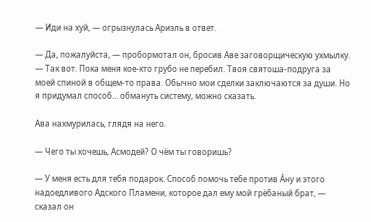— Иди на хуй, — огрызнулась Ариэль в ответ.

— Да, пожалуйста, — пробормотал он, бросив Аве заговорщическую ухмылку. — Так вот. Пока меня кое-кто грубо не перебил. Твоя святоша-подруга за моей спиной в общем-то права. Обычно мои сделки заключаются за души. Но я придумал способ… обмануть систему, можно сказать.

Ава нахмурилась, глядя на него.

— Чего ты хочешь, Асмодей? О чём ты говоришь?

— У меня есть для тебя подарок. Способ помочь тебе против А̀ну и этого надоедливого Адского Пламени, которое дал ему мой грёбаный брат, — сказал он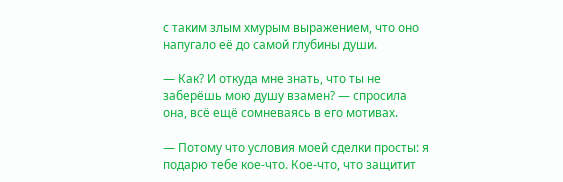с таким злым хмурым выражением, что оно напугало её до самой глубины души.

— Как? И откуда мне знать, что ты не заберёшь мою душу взамен? — спросила она, всё ещё сомневаясь в его мотивах.

— Потому что условия моей сделки просты: я подарю тебе кое-что. Кое-что, что защитит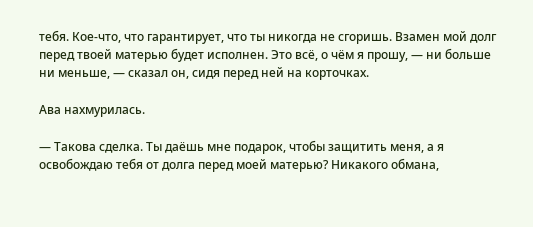тебя. Кое-что, что гарантирует, что ты никогда не сгоришь. Взамен мой долг перед твоей матерью будет исполнен. Это всё, о чём я прошу, — ни больше ни меньше, — сказал он, сидя перед ней на корточках.

Ава нахмурилась.

— Такова сделка. Ты даёшь мне подарок, чтобы защитить меня, а я освобождаю тебя от долга перед моей матерью? Никакого обмана,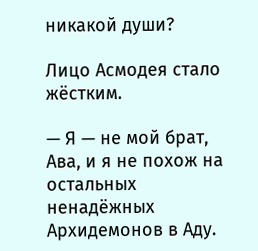никакой души?

Лицо Асмодея стало жёстким.

— Я — не мой брат, Ава, и я не похож на остальных ненадёжных Архидемонов в Аду.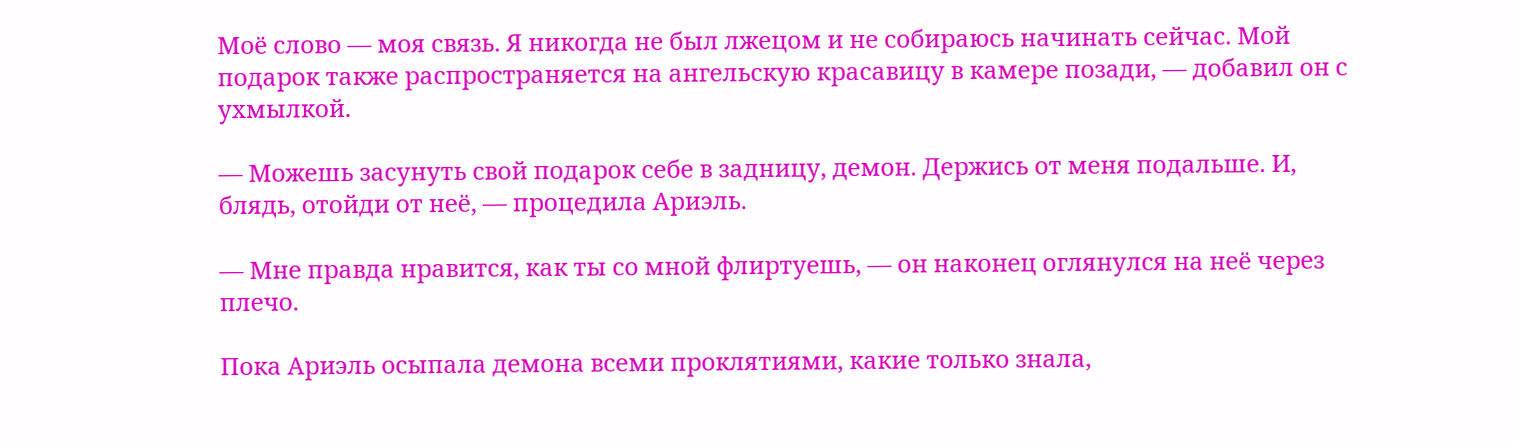Моё слово — моя связь. Я никогда не был лжецом и не собираюсь начинать сейчас. Мой подарок также распространяется на ангельскую красавицу в камере позади, — добавил он с ухмылкой.

— Можешь засунуть свой подарок себе в задницу, демон. Держись от меня подальше. И, блядь, отойди от неё, — процедила Ариэль.

— Мне правда нравится, как ты со мной флиртуешь, — он наконец оглянулся на неё через плечо.

Пока Ариэль осыпала демона всеми проклятиями, какие только знала,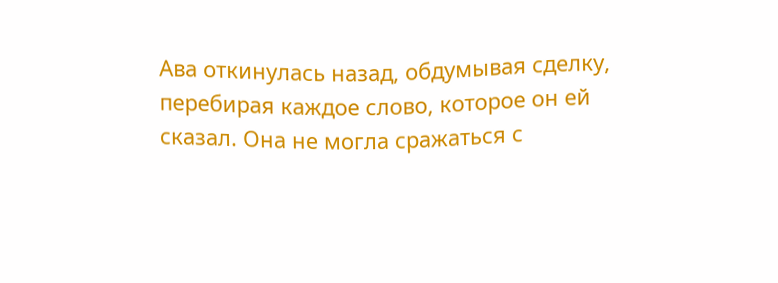Ава откинулась назад, обдумывая сделку, перебирая каждое слово, которое он ей сказал. Она не могла сражаться с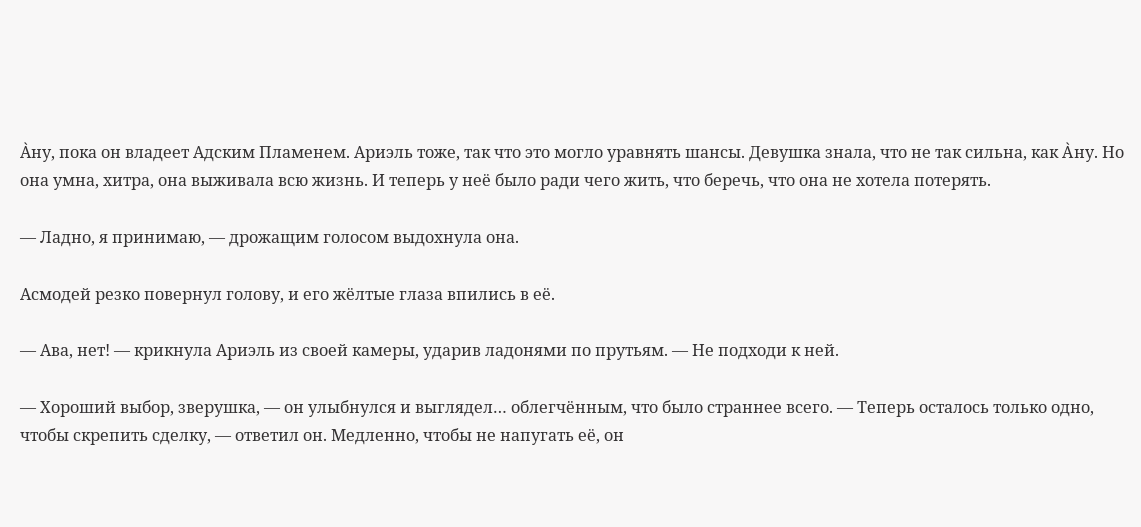А̀ну, пока он владеет Адским Пламенем. Ариэль тоже, так что это могло уравнять шансы. Девушка знала, что не так сильна, как А̀ну. Но она умна, хитра, она выживала всю жизнь. И теперь у неё было ради чего жить, что беречь, что она не хотела потерять.

— Ладно, я принимаю, — дрожащим голосом выдохнула она.

Асмодей резко повернул голову, и его жёлтые глаза впились в её.

— Ава, нет! — крикнула Ариэль из своей камеры, ударив ладонями по прутьям. — Не подходи к ней.

— Хороший выбор, зверушка, — он улыбнулся и выглядел… облегчённым, что было страннее всего. — Теперь осталось только одно, чтобы скрепить сделку, — ответил он. Медленно, чтобы не напугать её, он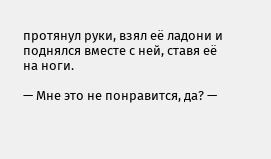протянул руки, взял её ладони и поднялся вместе с ней, ставя её на ноги.

— Мне это не понравится, да? —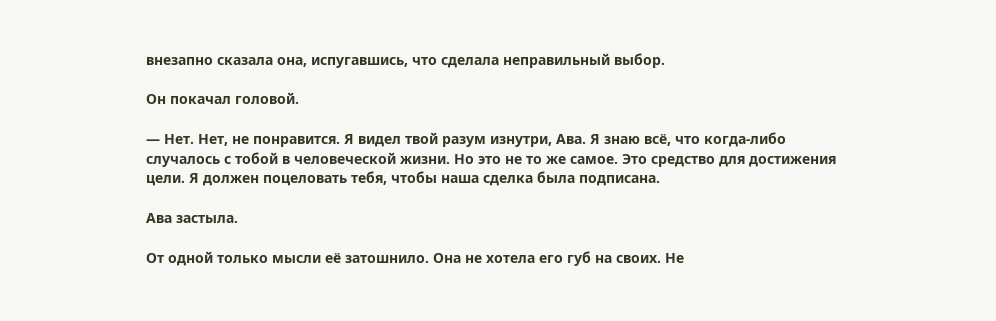внезапно сказала она, испугавшись, что сделала неправильный выбор.

Он покачал головой.

— Нет. Нет, не понравится. Я видел твой разум изнутри, Ава. Я знаю всё, что когда-либо случалось с тобой в человеческой жизни. Но это не то же самое. Это средство для достижения цели. Я должен поцеловать тебя, чтобы наша сделка была подписана.

Ава застыла.

От одной только мысли её затошнило. Она не хотела его губ на своих. Не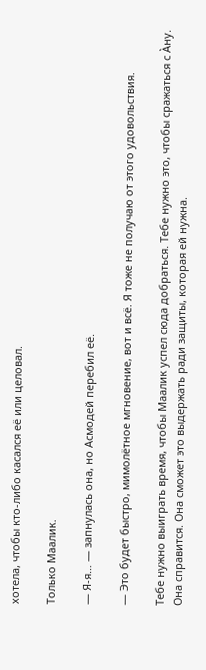хотела, чтобы кто-либо касался её или целовал.

Только Маалик.

— Я-я… — запнулась она, но Асмодей перебил её.

— Это будет быстро, мимолётное мгновение, вот и всё. Я тоже не получаю от этого удовольствия.

Тебе нужно выиграть время, чтобы Маалик успел сюда добраться. Тебе нужно это, чтобы сражаться с А̀ну. Она справится. Она сможет это выдержать ради защиты, которая ей нужна.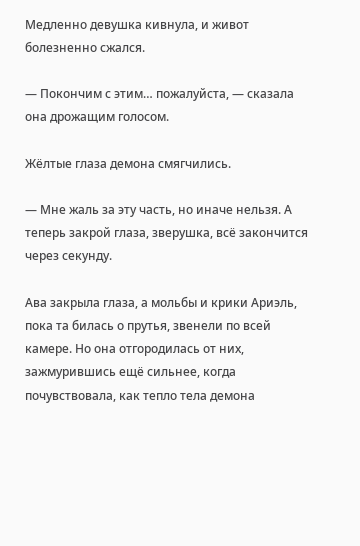Медленно девушка кивнула, и живот болезненно сжался.

— Покончим с этим… пожалуйста, — сказала она дрожащим голосом.

Жёлтые глаза демона смягчились.

— Мне жаль за эту часть, но иначе нельзя. А теперь закрой глаза, зверушка, всё закончится через секунду.

Ава закрыла глаза, а мольбы и крики Ариэль, пока та билась о прутья, звенели по всей камере. Но она отгородилась от них, зажмурившись ещё сильнее, когда почувствовала, как тепло тела демона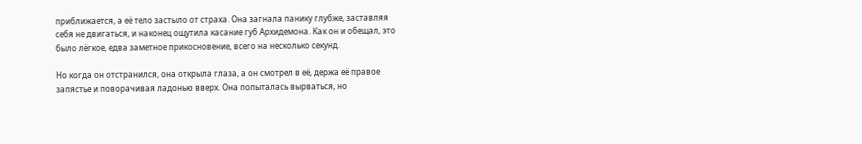приближается, а её тело застыло от страха. Она загнала панику глубже, заставляя себя не двигаться, и наконец ощутила касание губ Архидемона. Как он и обещал, это было лёгкое, едва заметное прикосновение, всего на несколько секунд.

Но когда он отстранился, она открыла глаза, а он смотрел в её, держа её правое запястье и поворачивая ладонью вверх. Она попыталась вырваться, но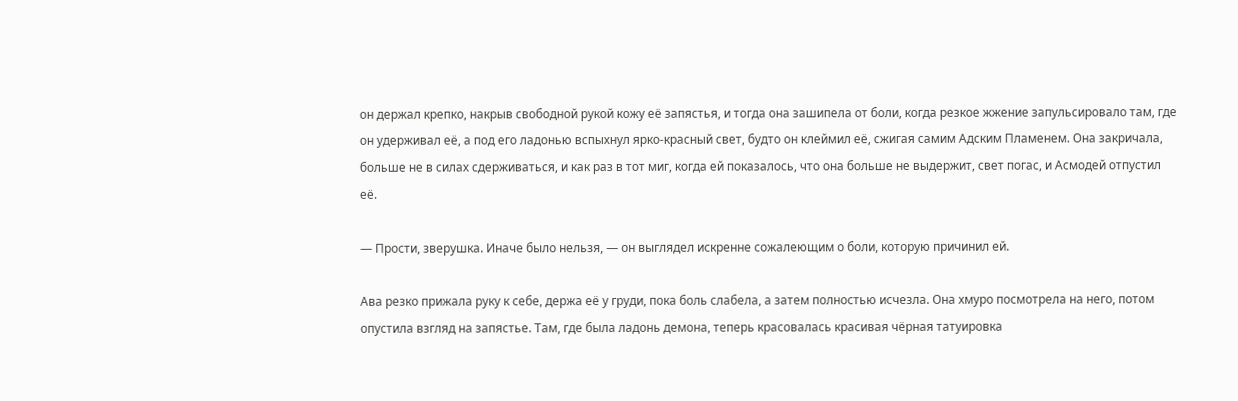он держал крепко, накрыв свободной рукой кожу её запястья, и тогда она зашипела от боли, когда резкое жжение запульсировало там, где он удерживал её, а под его ладонью вспыхнул ярко-красный свет, будто он клеймил её, сжигая самим Адским Пламенем. Она закричала, больше не в силах сдерживаться, и как раз в тот миг, когда ей показалось, что она больше не выдержит, свет погас, и Асмодей отпустил её.

— Прости, зверушка. Иначе было нельзя, — он выглядел искренне сожалеющим о боли, которую причинил ей.

Ава резко прижала руку к себе, держа её у груди, пока боль слабела, а затем полностью исчезла. Она хмуро посмотрела на него, потом опустила взгляд на запястье. Там, где была ладонь демона, теперь красовалась красивая чёрная татуировка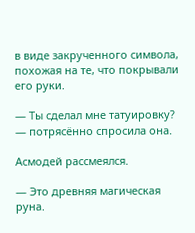в виде закрученного символа, похожая на те, что покрывали его руки.

— Ты сделал мне татуировку? — потрясённо спросила она.

Асмодей рассмеялся.

— Это древняя магическая руна.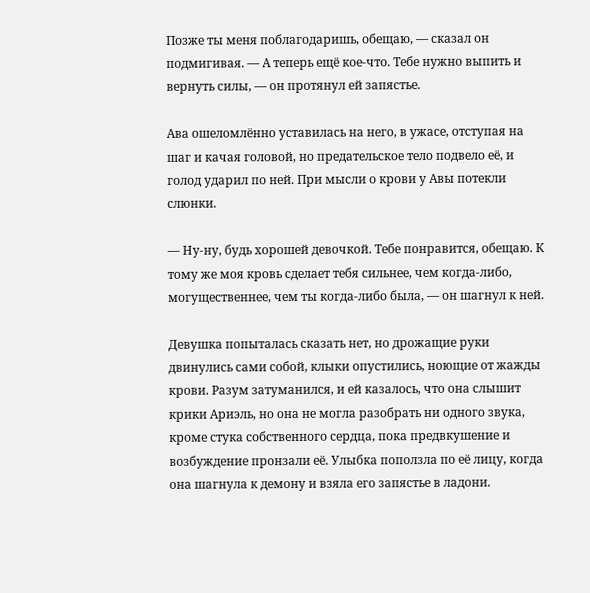Позже ты меня поблагодаришь, обещаю, — сказал он подмигивая. — А теперь ещё кое-что. Тебе нужно выпить и вернуть силы, — он протянул ей запястье.

Ава ошеломлённо уставилась на него, в ужасе, отступая на шаг и качая головой, но предательское тело подвело её, и голод ударил по ней. При мысли о крови у Авы потекли слюнки.

— Ну-ну, будь хорошей девочкой. Тебе понравится, обещаю. К тому же моя кровь сделает тебя сильнее, чем когда-либо, могущественнее, чем ты когда-либо была, — он шагнул к ней.

Девушка попыталась сказать нет, но дрожащие руки двинулись сами собой, клыки опустились, ноющие от жажды крови. Разум затуманился, и ей казалось, что она слышит крики Ариэль, но она не могла разобрать ни одного звука, кроме стука собственного сердца, пока предвкушение и возбуждение пронзали её. Улыбка поползла по её лицу, когда она шагнула к демону и взяла его запястье в ладони.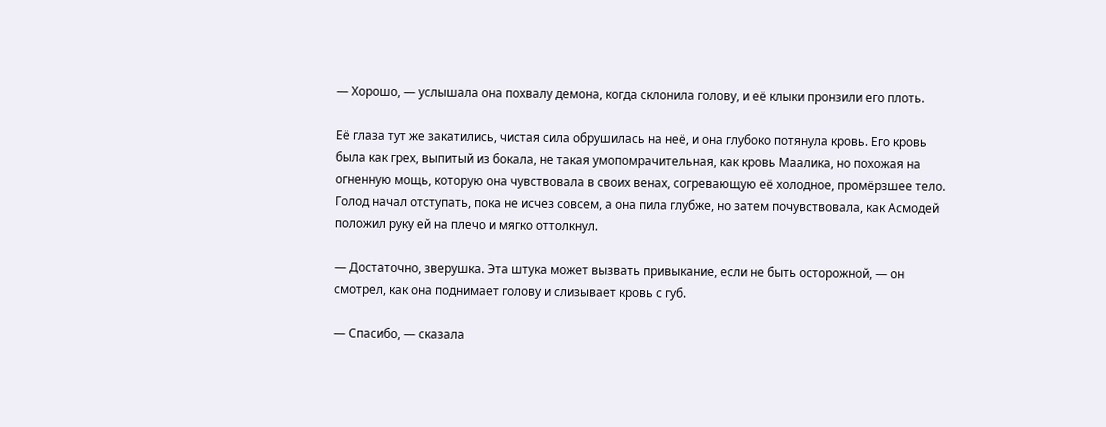— Хорошо, — услышала она похвалу демона, когда склонила голову, и её клыки пронзили его плоть.

Её глаза тут же закатились, чистая сила обрушилась на неё, и она глубоко потянула кровь. Его кровь была как грех, выпитый из бокала, не такая умопомрачительная, как кровь Маалика, но похожая на огненную мощь, которую она чувствовала в своих венах, согревающую её холодное, промёрзшее тело. Голод начал отступать, пока не исчез совсем, а она пила глубже, но затем почувствовала, как Асмодей положил руку ей на плечо и мягко оттолкнул.

— Достаточно, зверушка. Эта штука может вызвать привыкание, если не быть осторожной, — он смотрел, как она поднимает голову и слизывает кровь с губ.

— Спасибо, — сказала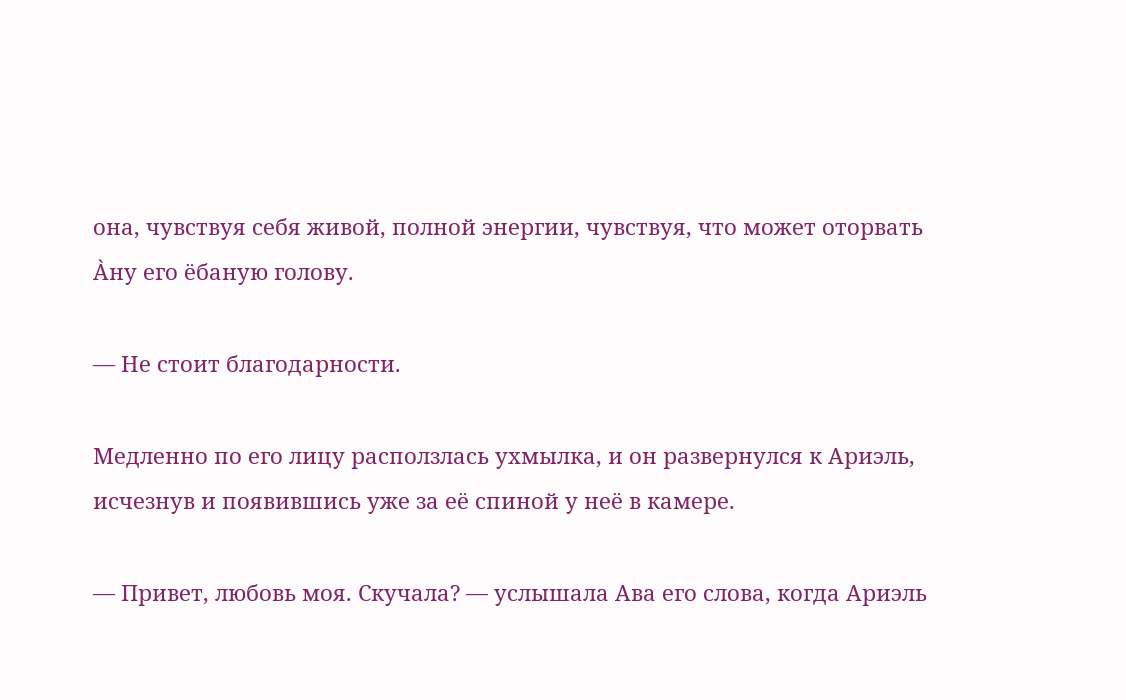она, чувствуя себя живой, полной энергии, чувствуя, что может оторвать А̀ну его ёбаную голову.

— Не стоит благодарности.

Медленно по его лицу расползлась ухмылка, и он развернулся к Ариэль, исчезнув и появившись уже за её спиной у неё в камере.

— Привет, любовь моя. Скучала? — услышала Ава его слова, когда Ариэль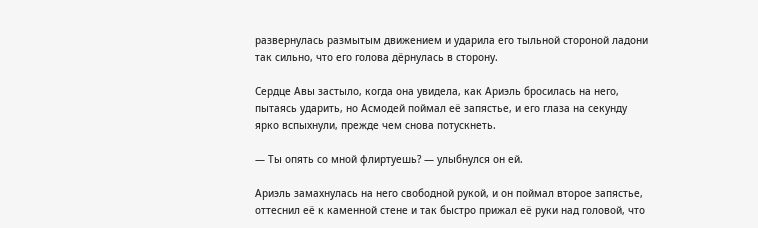развернулась размытым движением и ударила его тыльной стороной ладони так сильно, что его голова дёрнулась в сторону.

Сердце Авы застыло, когда она увидела, как Ариэль бросилась на него, пытаясь ударить, но Асмодей поймал её запястье, и его глаза на секунду ярко вспыхнули, прежде чем снова потускнеть.

— Ты опять со мной флиртуешь? — улыбнулся он ей.

Ариэль замахнулась на него свободной рукой, и он поймал второе запястье, оттеснил её к каменной стене и так быстро прижал её руки над головой, что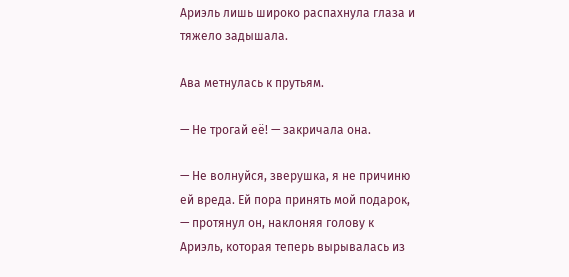Ариэль лишь широко распахнула глаза и тяжело задышала.

Ава метнулась к прутьям.

— Не трогай её! — закричала она.

— Не волнуйся, зверушка, я не причиню ей вреда. Ей пора принять мой подарок, — протянул он, наклоняя голову к Ариэль, которая теперь вырывалась из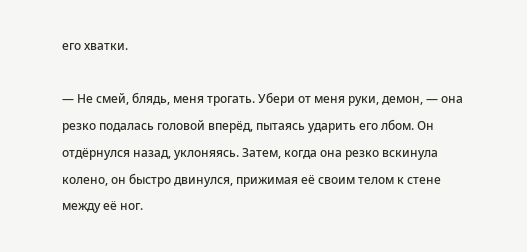его хватки.

— Не смей, блядь, меня трогать. Убери от меня руки, демон, — она резко подалась головой вперёд, пытаясь ударить его лбом. Он отдёрнулся назад, уклоняясь. Затем, когда она резко вскинула колено, он быстро двинулся, прижимая её своим телом к стене между её ног.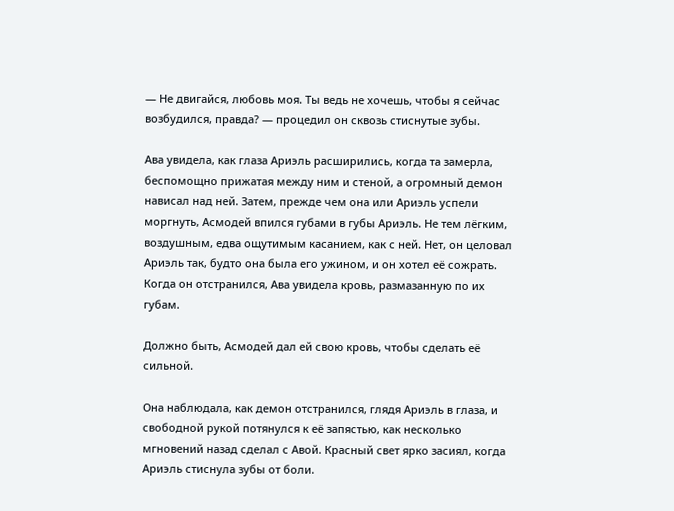— Не двигайся, любовь моя. Ты ведь не хочешь, чтобы я сейчас возбудился, правда? — процедил он сквозь стиснутые зубы.

Ава увидела, как глаза Ариэль расширились, когда та замерла, беспомощно прижатая между ним и стеной, а огромный демон нависал над ней. Затем, прежде чем она или Ариэль успели моргнуть, Асмодей впился губами в губы Ариэль. Не тем лёгким, воздушным, едва ощутимым касанием, как с ней. Нет, он целовал Ариэль так, будто она была его ужином, и он хотел её сожрать. Когда он отстранился, Ава увидела кровь, размазанную по их губам.

Должно быть, Асмодей дал ей свою кровь, чтобы сделать её сильной.

Она наблюдала, как демон отстранился, глядя Ариэль в глаза, и свободной рукой потянулся к её запястью, как несколько мгновений назад сделал с Авой. Красный свет ярко засиял, когда Ариэль стиснула зубы от боли.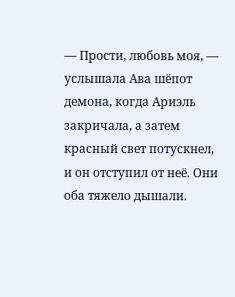— Прости, любовь моя, — услышала Ава шёпот демона, когда Ариэль закричала, а затем красный свет потускнел, и он отступил от неё. Они оба тяжело дышали.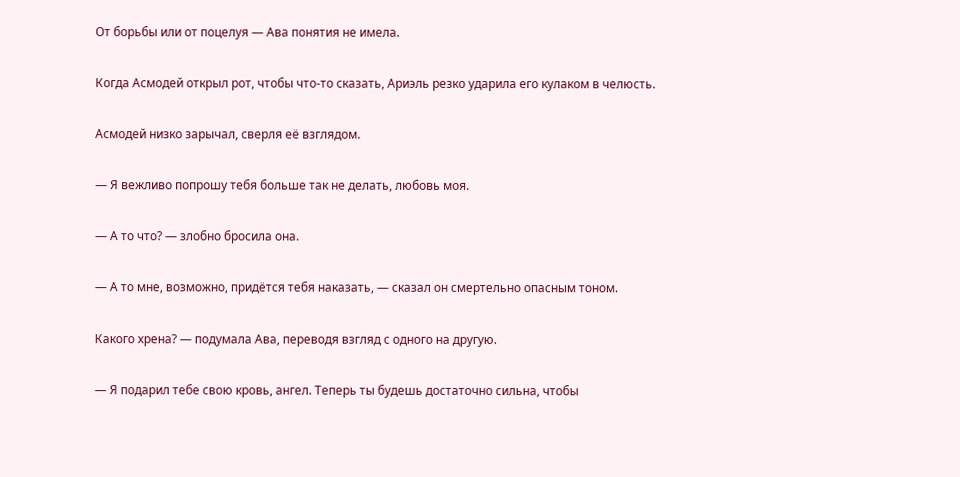От борьбы или от поцелуя — Ава понятия не имела.

Когда Асмодей открыл рот, чтобы что-то сказать, Ариэль резко ударила его кулаком в челюсть.

Асмодей низко зарычал, сверля её взглядом.

— Я вежливо попрошу тебя больше так не делать, любовь моя.

— А то что? — злобно бросила она.

— А то мне, возможно, придётся тебя наказать, — сказал он смертельно опасным тоном.

Какого хрена? — подумала Ава, переводя взгляд с одного на другую.

— Я подарил тебе свою кровь, ангел. Теперь ты будешь достаточно сильна, чтобы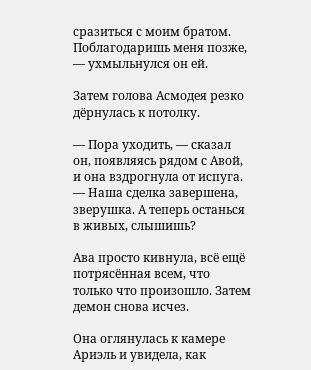сразиться с моим братом. Поблагодаришь меня позже, — ухмыльнулся он ей.

Затем голова Асмодея резко дёрнулась к потолку.

— Пора уходить, — сказал он, появляясь рядом с Авой, и она вздрогнула от испуга. — Наша сделка завершена, зверушка. А теперь останься в живых, слышишь?

Ава просто кивнула, всё ещё потрясённая всем, что только что произошло. Затем демон снова исчез.

Она оглянулась к камере Ариэль и увидела, как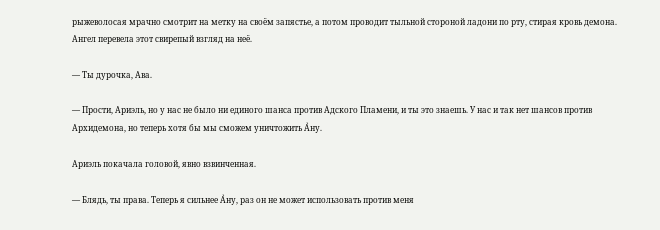рыжеволосая мрачно смотрит на метку на своём запястье, а потом проводит тыльной стороной ладони по рту, стирая кровь демона. Ангел перевела этот свирепый взгляд на неё.

— Ты дурочка, Ава.

— Прости, Ариэль, но у нас не было ни единого шанса против Адского Пламени, и ты это знаешь. У нас и так нет шансов против Архидемона, но теперь хотя бы мы сможем уничтожить А̀ну.

Ариэль покачала головой, явно взвинченная.

— Блядь, ты права. Теперь я сильнее А̀ну, раз он не может использовать против меня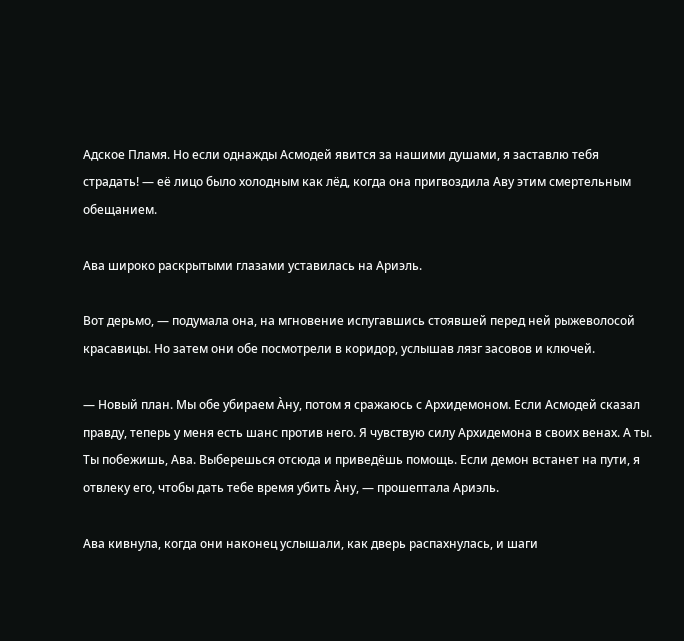Адское Пламя. Но если однажды Асмодей явится за нашими душами, я заставлю тебя страдать! — её лицо было холодным как лёд, когда она пригвоздила Аву этим смертельным обещанием.

Ава широко раскрытыми глазами уставилась на Ариэль.

Вот дерьмо, — подумала она, на мгновение испугавшись стоявшей перед ней рыжеволосой красавицы. Но затем они обе посмотрели в коридор, услышав лязг засовов и ключей.

— Новый план. Мы обе убираем А̀ну, потом я сражаюсь с Архидемоном. Если Асмодей сказал правду, теперь у меня есть шанс против него. Я чувствую силу Архидемона в своих венах. А ты. Ты побежишь, Ава. Выберешься отсюда и приведёшь помощь. Если демон встанет на пути, я отвлеку его, чтобы дать тебе время убить А̀ну, — прошептала Ариэль.

Ава кивнула, когда они наконец услышали, как дверь распахнулась, и шаги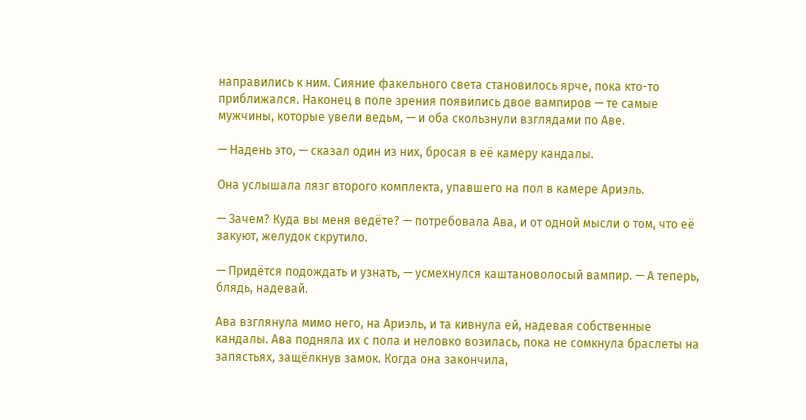направились к ним. Сияние факельного света становилось ярче, пока кто-то приближался. Наконец в поле зрения появились двое вампиров — те самые мужчины, которые увели ведьм, — и оба скользнули взглядами по Аве.

— Надень это, — сказал один из них, бросая в её камеру кандалы.

Она услышала лязг второго комплекта, упавшего на пол в камере Ариэль.

— Зачем? Куда вы меня ведёте? — потребовала Ава, и от одной мысли о том, что её закуют, желудок скрутило.

— Придётся подождать и узнать, — усмехнулся каштановолосый вампир. — А теперь, блядь, надевай.

Ава взглянула мимо него, на Ариэль, и та кивнула ей, надевая собственные кандалы. Ава подняла их с пола и неловко возилась, пока не сомкнула браслеты на запястьях, защёлкнув замок. Когда она закончила,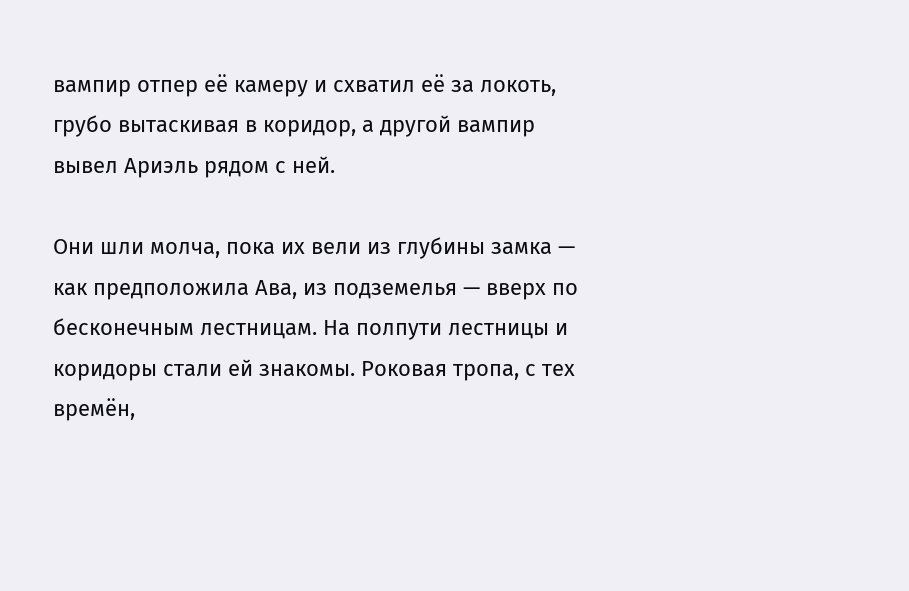вампир отпер её камеру и схватил её за локоть, грубо вытаскивая в коридор, а другой вампир вывел Ариэль рядом с ней.

Они шли молча, пока их вели из глубины замка — как предположила Ава, из подземелья — вверх по бесконечным лестницам. На полпути лестницы и коридоры стали ей знакомы. Роковая тропа, с тех времён,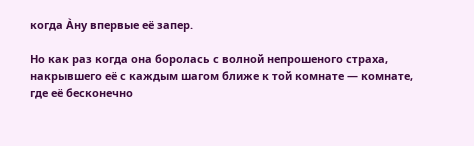когда А̀ну впервые её запер.

Но как раз когда она боролась с волной непрошеного страха, накрывшего её с каждым шагом ближе к той комнате — комнате, где её бесконечно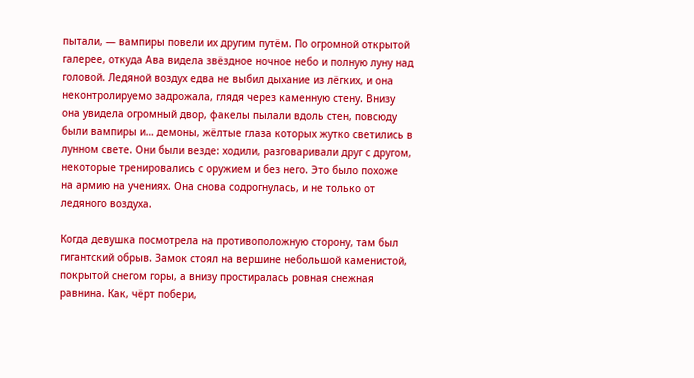пытали, — вампиры повели их другим путём. По огромной открытой галерее, откуда Ава видела звёздное ночное небо и полную луну над головой. Ледяной воздух едва не выбил дыхание из лёгких, и она неконтролируемо задрожала, глядя через каменную стену. Внизу она увидела огромный двор, факелы пылали вдоль стен, повсюду были вампиры и… демоны, жёлтые глаза которых жутко светились в лунном свете. Они были везде: ходили, разговаривали друг с другом, некоторые тренировались с оружием и без него. Это было похоже на армию на учениях. Она снова содрогнулась, и не только от ледяного воздуха.

Когда девушка посмотрела на противоположную сторону, там был гигантский обрыв. Замок стоял на вершине небольшой каменистой, покрытой снегом горы, а внизу простиралась ровная снежная равнина. Как, чёрт побери,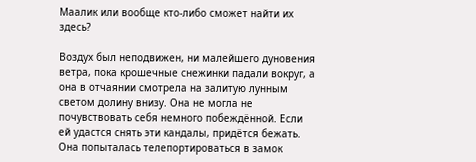Маалик или вообще кто-либо сможет найти их здесь?

Воздух был неподвижен, ни малейшего дуновения ветра, пока крошечные снежинки падали вокруг, а она в отчаянии смотрела на залитую лунным светом долину внизу. Она не могла не почувствовать себя немного побеждённой. Если ей удастся снять эти кандалы, придётся бежать. Она попыталась телепортироваться в замок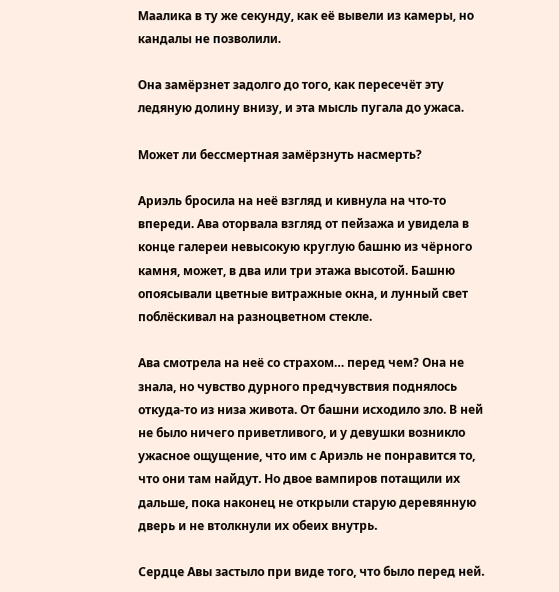Маалика в ту же секунду, как её вывели из камеры, но кандалы не позволили.

Она замёрзнет задолго до того, как пересечёт эту ледяную долину внизу, и эта мысль пугала до ужаса.

Может ли бессмертная замёрзнуть насмерть?

Ариэль бросила на неё взгляд и кивнула на что-то впереди. Ава оторвала взгляд от пейзажа и увидела в конце галереи невысокую круглую башню из чёрного камня, может, в два или три этажа высотой. Башню опоясывали цветные витражные окна, и лунный свет поблёскивал на разноцветном стекле.

Ава смотрела на неё со страхом… перед чем? Она не знала, но чувство дурного предчувствия поднялось откуда-то из низа живота. От башни исходило зло. В ней не было ничего приветливого, и у девушки возникло ужасное ощущение, что им с Ариэль не понравится то, что они там найдут. Но двое вампиров потащили их дальше, пока наконец не открыли старую деревянную дверь и не втолкнули их обеих внутрь.

Сердце Авы застыло при виде того, что было перед ней.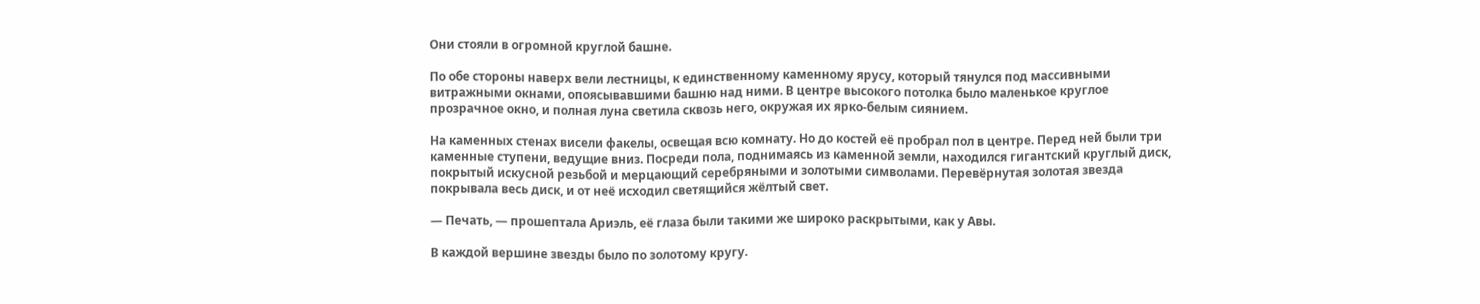Они стояли в огромной круглой башне.

По обе стороны наверх вели лестницы, к единственному каменному ярусу, который тянулся под массивными витражными окнами, опоясывавшими башню над ними. В центре высокого потолка было маленькое круглое прозрачное окно, и полная луна светила сквозь него, окружая их ярко-белым сиянием.

На каменных стенах висели факелы, освещая всю комнату. Но до костей её пробрал пол в центре. Перед ней были три каменные ступени, ведущие вниз. Посреди пола, поднимаясь из каменной земли, находился гигантский круглый диск, покрытый искусной резьбой и мерцающий серебряными и золотыми символами. Перевёрнутая золотая звезда покрывала весь диск, и от неё исходил светящийся жёлтый свет.

— Печать, — прошептала Ариэль, её глаза были такими же широко раскрытыми, как у Авы.

В каждой вершине звезды было по золотому кругу.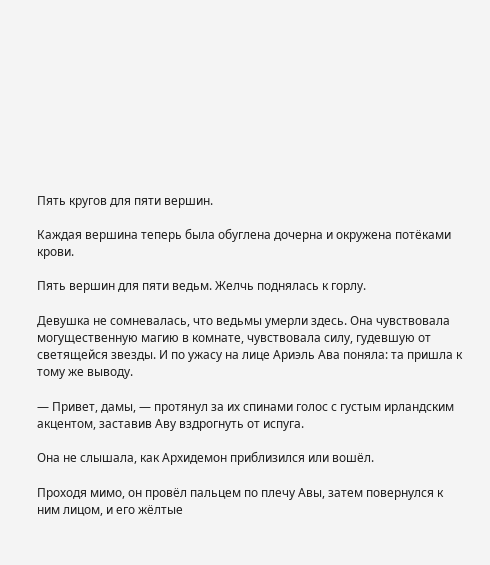Пять кругов для пяти вершин.

Каждая вершина теперь была обуглена дочерна и окружена потёками крови.

Пять вершин для пяти ведьм. Желчь поднялась к горлу.

Девушка не сомневалась, что ведьмы умерли здесь. Она чувствовала могущественную магию в комнате, чувствовала силу, гудевшую от светящейся звезды. И по ужасу на лице Ариэль Ава поняла: та пришла к тому же выводу.

— Привет, дамы, — протянул за их спинами голос с густым ирландским акцентом, заставив Аву вздрогнуть от испуга.

Она не слышала, как Архидемон приблизился или вошёл.

Проходя мимо, он провёл пальцем по плечу Авы, затем повернулся к ним лицом, и его жёлтые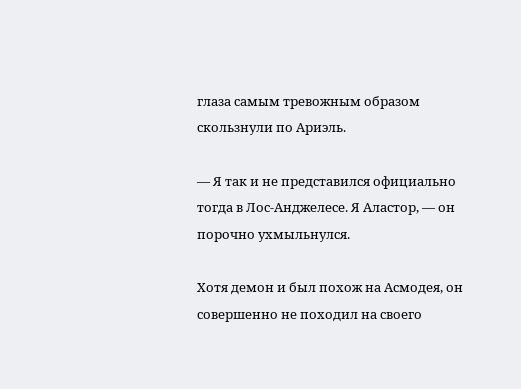глаза самым тревожным образом скользнули по Ариэль.

— Я так и не представился официально тогда в Лос-Анджелесе. Я Аластор, — он порочно ухмыльнулся.

Хотя демон и был похож на Асмодея, он совершенно не походил на своего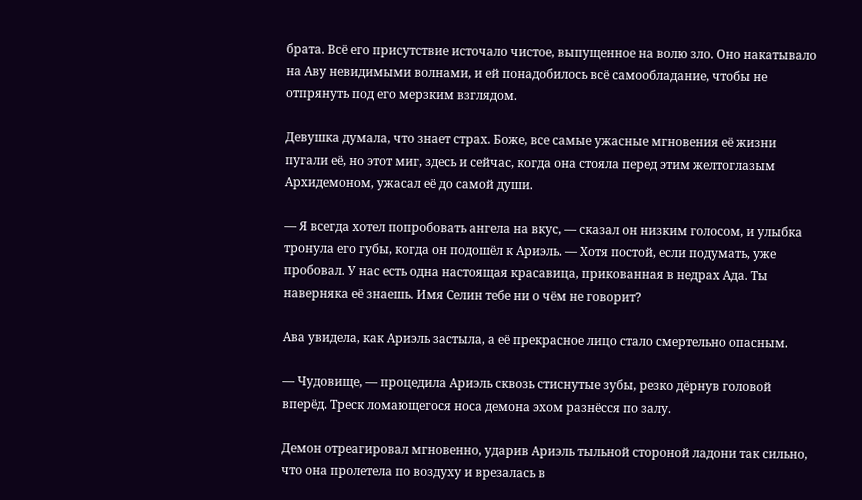брата. Всё его присутствие источало чистое, выпущенное на волю зло. Оно накатывало на Аву невидимыми волнами, и ей понадобилось всё самообладание, чтобы не отпрянуть под его мерзким взглядом.

Девушка думала, что знает страх. Боже, все самые ужасные мгновения её жизни пугали её, но этот миг, здесь и сейчас, когда она стояла перед этим желтоглазым Архидемоном, ужасал её до самой души.

— Я всегда хотел попробовать ангела на вкус, — сказал он низким голосом, и улыбка тронула его губы, когда он подошёл к Ариэль. — Хотя постой, если подумать, уже пробовал. У нас есть одна настоящая красавица, прикованная в недрах Ада. Ты наверняка её знаешь. Имя Селин тебе ни о чём не говорит?

Ава увидела, как Ариэль застыла, а её прекрасное лицо стало смертельно опасным.

— Чудовище, — процедила Ариэль сквозь стиснутые зубы, резко дёрнув головой вперёд. Треск ломающегося носа демона эхом разнёсся по залу.

Демон отреагировал мгновенно, ударив Ариэль тыльной стороной ладони так сильно, что она пролетела по воздуху и врезалась в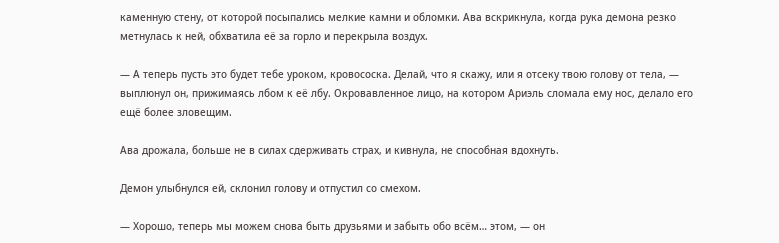каменную стену, от которой посыпались мелкие камни и обломки. Ава вскрикнула, когда рука демона резко метнулась к ней, обхватила её за горло и перекрыла воздух.

— А теперь пусть это будет тебе уроком, кровососка. Делай, что я скажу, или я отсеку твою голову от тела, — выплюнул он, прижимаясь лбом к её лбу. Окровавленное лицо, на котором Ариэль сломала ему нос, делало его ещё более зловещим.

Ава дрожала, больше не в силах сдерживать страх, и кивнула, не способная вдохнуть.

Демон улыбнулся ей, склонил голову и отпустил со смехом.

— Хорошо, теперь мы можем снова быть друзьями и забыть обо всём… этом, — он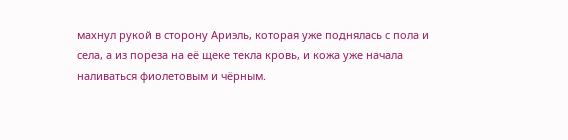махнул рукой в сторону Ариэль, которая уже поднялась с пола и села, а из пореза на её щеке текла кровь, и кожа уже начала наливаться фиолетовым и чёрным.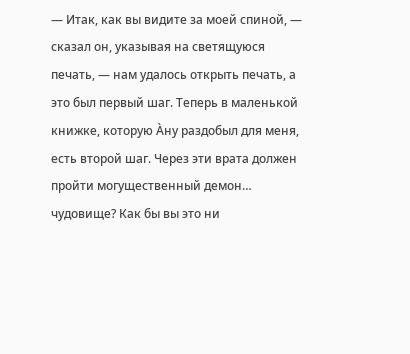— Итак, как вы видите за моей спиной, — сказал он, указывая на светящуюся печать, — нам удалось открыть печать, а это был первый шаг. Теперь в маленькой книжке, которую А̀ну раздобыл для меня, есть второй шаг. Через эти врата должен пройти могущественный демон… чудовище? Как бы вы это ни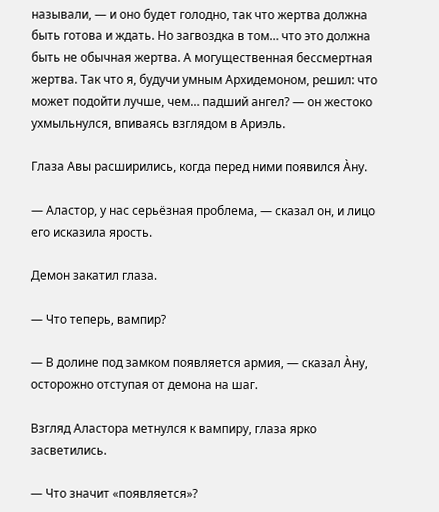называли, — и оно будет голодно, так что жертва должна быть готова и ждать. Но загвоздка в том… что это должна быть не обычная жертва. А могущественная бессмертная жертва. Так что я, будучи умным Архидемоном, решил: что может подойти лучше, чем… падший ангел? — он жестоко ухмыльнулся, впиваясь взглядом в Ариэль.

Глаза Авы расширились, когда перед ними появился А̀ну.

— Аластор, у нас серьёзная проблема, — сказал он, и лицо его исказила ярость.

Демон закатил глаза.

— Что теперь, вампир?

— В долине под замком появляется армия, — сказал А̀ну, осторожно отступая от демона на шаг.

Взгляд Аластора метнулся к вампиру, глаза ярко засветились.

— Что значит «появляется»?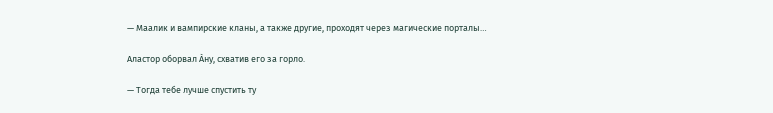— Маалик и вампирские кланы, а также другие, проходят через магические порталы…

Аластор оборвал А̀ну, схватив его за горло.

— Тогда тебе лучше спустить ту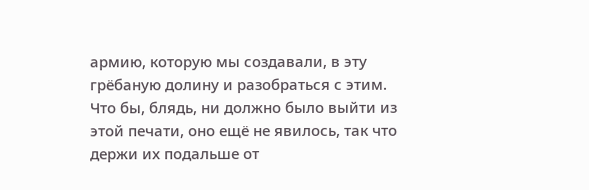армию, которую мы создавали, в эту грёбаную долину и разобраться с этим. Что бы, блядь, ни должно было выйти из этой печати, оно ещё не явилось, так что держи их подальше от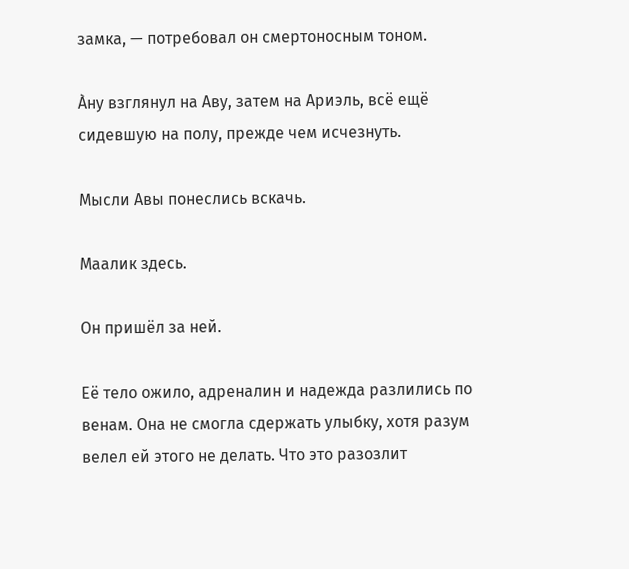замка, — потребовал он смертоносным тоном.

А̀ну взглянул на Аву, затем на Ариэль, всё ещё сидевшую на полу, прежде чем исчезнуть.

Мысли Авы понеслись вскачь.

Маалик здесь.

Он пришёл за ней.

Её тело ожило, адреналин и надежда разлились по венам. Она не смогла сдержать улыбку, хотя разум велел ей этого не делать. Что это разозлит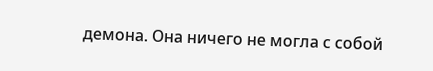демона. Она ничего не могла с собой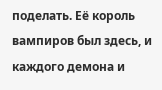поделать. Её король вампиров был здесь, и каждого демона и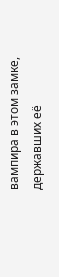вампира в этом замке, державших её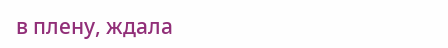в плену, ждала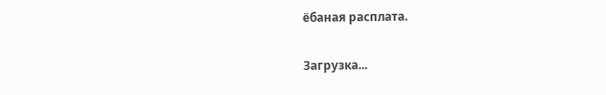ёбаная расплата.

Загрузка...